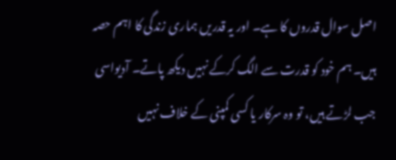اصل سوال قدروں کا ہے۔ اور یہ قدریں ہماری زندگی کا اہم حصہ ہیں۔ ہم خود کو قدرت سے الگ کرکے نہیں دیکھ پاتے۔ آدیواسی جب لڑتے ہیں، تو وہ سرکار یا کسی کمپنی کے خلاف نہیں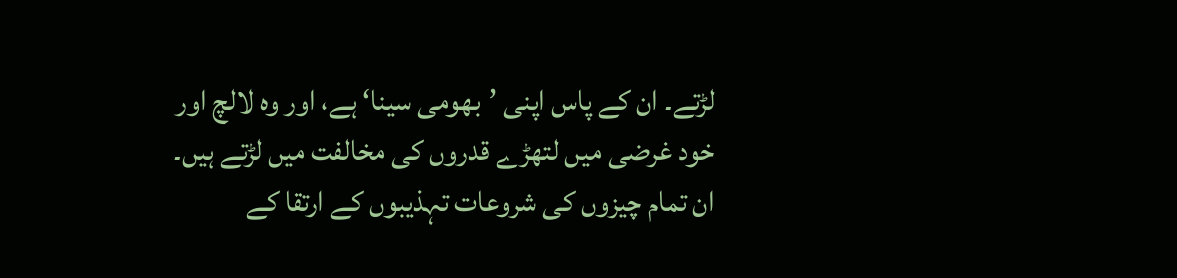لڑتے۔ ان کے پاس اپنی ’بھومی سینا‘ ہے، اور وہ لالچ اور خود غرضی میں لتھڑے قدروں کی مخالفت میں لڑتے ہیں۔
ان تمام چیزوں کی شروعات تہذیبوں کے ارتقا کے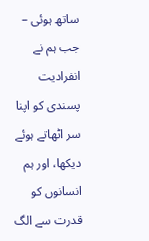ساتھ ہوئی – جب ہم نے انفرادیت پسندی کو اپنا سر اٹھاتے ہوئے دیکھا، اور ہم انسانوں کو قدرت سے الگ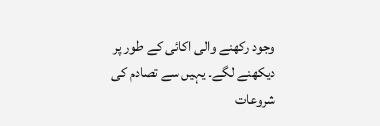وجود رکھنے والی اکائی کے طور پر دیکھنے لگے۔ یہیں سے تصادم کی شروعات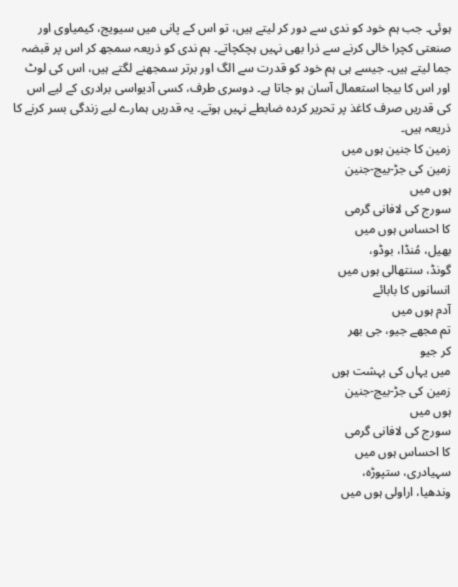ہوئی۔ جب ہم خود کو ندی سے دور کر لیتے ہیں، تو اس کے پانی میں سیویج، کیمیاوی اور صنعتی کچرا خالی کرنے سے ذرا بھی نہیں ہچکچاتے۔ ہم ندی کو ذریعہ سمجھ کر اس پر قبضہ جما لیتے ہیں۔ جیسے ہی ہم خود کو قدرت سے الگ اور برتر سمجھنے لگتے ہیں، اس کی لوٹ اور اس کا بیجا استعمال آسان ہو جاتا ہے۔ دوسری طرف، کسی آدیواسی برادری کے لیے اس کی قدریں صرف کاغذ پر تحریر کردہ ضابطے نہیں ہوتے۔ یہ قدریں ہمارے لیے زندگی بسر کرنے کا ذریعہ ہیں۔
زمین کا جنین ہوں میں
زمین کی جڑ-بیج-جنین
ہوں میں
سورج کی لافانی گرمی
کا احساس ہوں میں
بھیل، مُنڈا، بوڈو،
گونڈ، سنتھالی ہوں میں
انسانوں کا بابائے
آدم ہوں میں
تم مجھے جیو، جی بھر
کر جیو
میں یہاں کی بہشت ہوں
زمین کی جڑ-بیج-جنین
ہوں میں
سورج کی لافانی گرمی
کا احساس ہوں میں
سہیادری، ستپوڑہ،
وندھیا، اراولی ہوں میں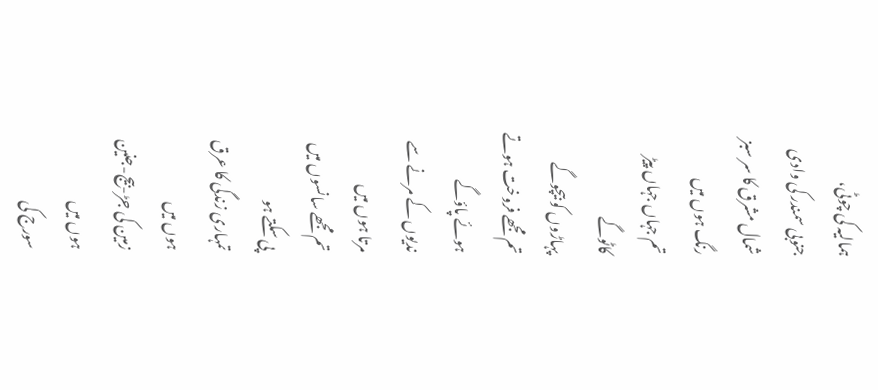ہمالیہ کی چوٹی،
جنوبی سمندر کی وادی
شمال مشرق کا سر سبز
رنگ ہوں میں
تم جہاں جہاں پیڑ
کاٹوگے
پہاڑوں کو بیچوگے
تم مجھے فروخت ہوتے
ہوئے پاؤگے
ندیوں کے مرنے سے
مرتا ہوں میں
تم مجھے سانسوں میں
پی سکتے ہو
تمہاری زندگی کا عرق
ہوں میں
زمین کی جڑ-بیج-جنین
ہوں میں
سورج کی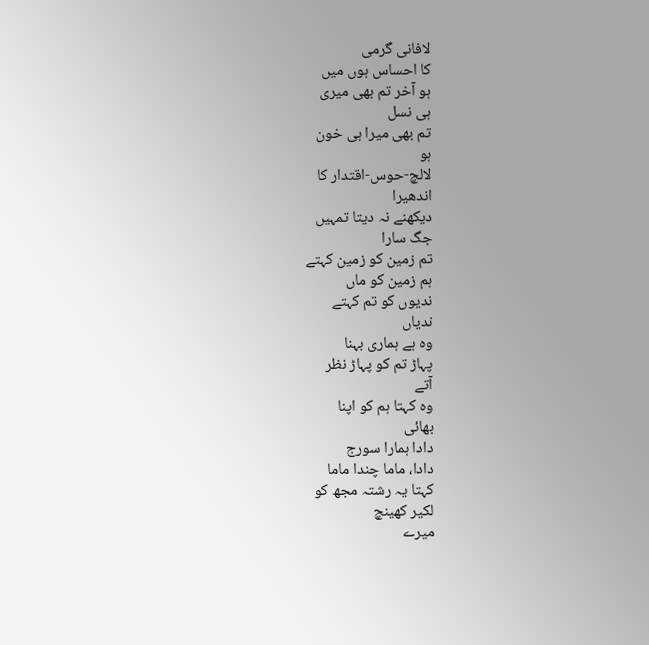لافانی گرمی
کا احساس ہوں میں
ہو آخر تم بھی میری
ہی نسل
تم بھی میرا ہی خون
ہو
لالچ-حوس-اقتدار کا
اندھیرا
دیکھنے نہ دیتا تمہیں
جگ سارا
تم زمین کو زمین کہتے
ہم زمین کو ماں
ندیوں کو تم کہتے
ندیاں
وہ ہے ہماری بہنا
پہاڑ تم کو پہاڑ نظر
آتے
وہ کہتا ہم کو اپنا
بھائی
دادا ہمارا سورج
دادا، ماما چندا ماما
کہتا یہ رشتہ مجھ کو
لکیر کھینچ
میرے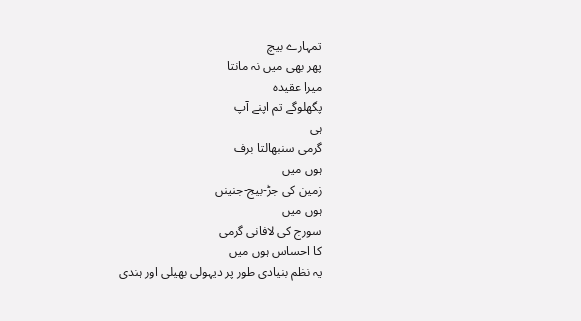تمہارے بیچ
پھر بھی میں نہ مانتا
میرا عقیدہ
پگھلوگے تم اپنے آپ
ہی
گرمی سنبھالتا برف
ہوں میں
زمین کی جڑ-بیج-جنینں
ہوں میں
سورج کی لافانی گرمی
کا احساس ہوں میں
یہ نظم بنیادی طور پر دیہولی بھیلی اور ہندی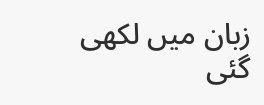زبان میں لکھی گئی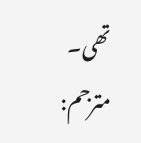تھی۔
مترجم: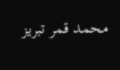محمد قمر تبریز